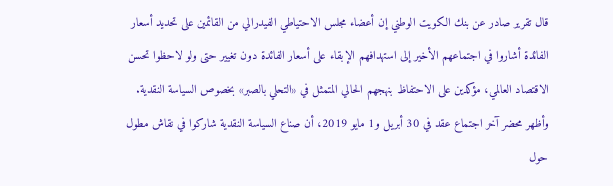قال تقرير صادر عن بنك الكويت الوطني إن أعضاء مجلس الاحتياطي الفيدرالي من القائمين على تحديد أسعار الفائدة أشاروا في اجتماعهم الأخير إلى استهدافهم الإبقاء على أسعار الفائدة دون تغيير حتى ولو لاحظوا تحسن الاقتصاد العالمي، مؤكدين على الاحتفاظ بنهجهم الحالي المتمثل في «التحلي بالصبر» بخصوص السياسة النقدية.
وأظهر محضر آخر اجتماع عقد في 30 أبريل و1 مايو 2019، أن صناع السياسة النقدية شاركوا في نقاش مطول حول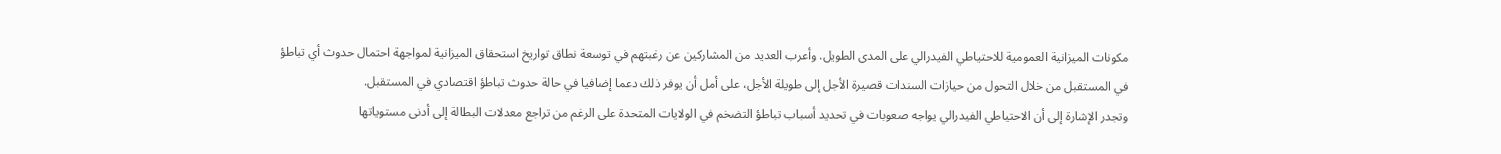مكونات الميزانية العمومية للاحتياطي الفيدرالي على المدى الطويل. وأعرب العديد من المشاركين عن رغبتهم في توسعة نطاق تواريخ استحقاق الميزانية لمواجهة احتمال حدوث أي تباطؤ في المستقبل من خلال التحول من حيازات السندات قصيرة الأجل إلى طويلة الأجل، على أمل أن يوفر ذلك دعما إضافيا في حالة حدوث تباطؤ اقتصادي في المستقبل.
وتجدر الإشارة إلى أن الاحتياطي الفيدرالي يواجه صعوبات في تحديد أسباب تباطؤ التضخم في الولايات المتحدة على الرغم من تراجع معدلات البطالة إلى أدنى مستوياتها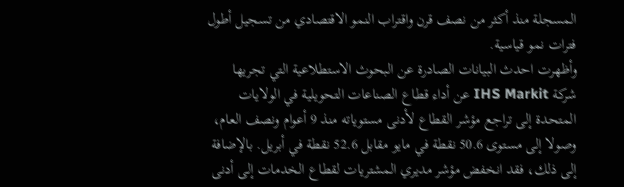المسجلة منذ أكثر من نصف قرن واقتراب النمو الاقتصادي من تسجيل أطول فترات نمو قياسية.
وأظهرت احدث البيانات الصادرة عن البحوث الاستطلاعية التي تجريها شركة IHS Markit عن أداء قطاع الصناعات التحويلية في الولايات المتحدة إلى تراجع مؤشر القطاع لأدنى مستوياته منذ 9 أعوام ونصف العام، وصولا إلى مستوى 50.6 نقطة في مايو مقابل 52.6 نقطة في أبريل. بالإضافة إلى ذلك، فقد انخفض مؤشر مديري المشتريات لقطاع الخدمات إلى أدنى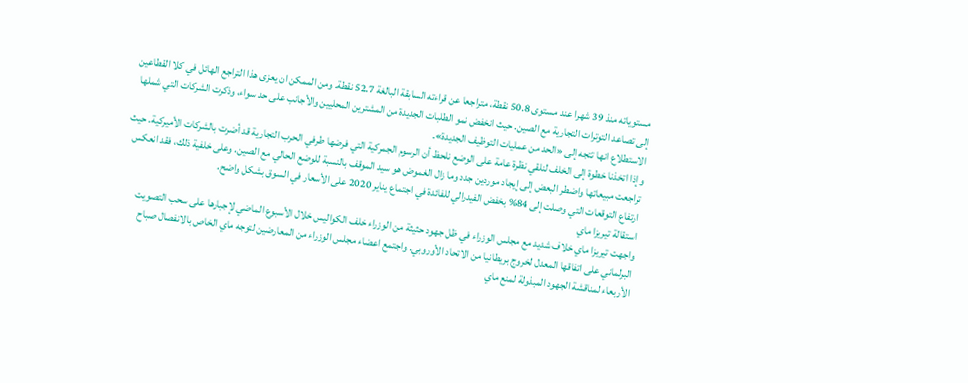مستوياته منذ 39 شهرا عند مستوى 50.8 نقطة، متراجعا عن قراءته السابقة البالغة 52.7 نقطة. ومن الممكن ان يعزى هذا التراجع الهائل في كلا القطاعين إلى تصاعد التوترات التجارية مع الصين. حيث انخفض نمو الطلبات الجديدة من المشترين المحليين والأجانب على حد سواء، وذكرت الشركات التي شملها الاستطلاع انها تتجه إلى «الحد من عمليات التوظيف الجديدة».
وإذا اتخذنا خطوة إلى الخلف لنلقي نظرة عامة على الوضع نلحظ أن الرسوم الجمركية التي فرضها طرفي الحرب التجارية قد أضرت بالشركات الأميركية. حيث تراجعت مبيعاتها واضطر البعض إلى إيجاد موردين جدد وما زال الغموض هو سيد الموقف بالنسبة للوضع الحالي مع الصين. وعلى خلفية ذلك، فقد انعكس ارتفاع التوقعات التي وصلت إلى 84% بخفض الفيدرالي للفائدة في اجتماع يناير 2020 على الأسعار في السوق بشكل واضح.
استقالة تيريزا ماي
واجهت تيريزا ماي خلاف شديد مع مجلس الوزراء في ظل جهود حثيثة من الوزراء خلف الكواليس خلال الأسبوع الماضي لإجبارها على سحب التصويت البرلماني على اتفاقها المعدل لخروج بريطانيا من الاتحاد الأوروبي. واجتمع اعضاء مجلس الوزراء من المعارضين لتوجه ماي الخاص بالانفصال صباح الأربعاء لمناقشة الجهود المبذولة لمنع ماي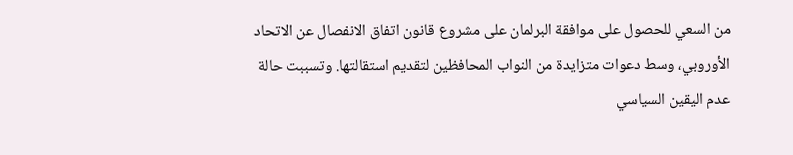من السعي للحصول على موافقة البرلمان على مشروع قانون اتفاق الانفصال عن الاتحاد الأوروبي، وسط دعوات متزايدة من النواب المحافظين لتقديم استقالتها. وتسببت حالة عدم اليقين السياسي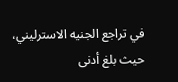في تراجع الجنيه الاسترليني، حيث بلغ أدنى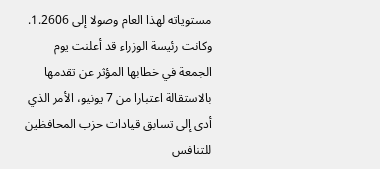مستوياته لهذا العام وصولا إلى 1.2606.
وكانت رئيسة الوزراء قد أعلنت يوم الجمعة في خطابها المؤثر عن تقدمها بالاستقالة اعتبارا من 7 يونيو، الأمر الذي أدى إلى تسابق قيادات حزب المحافظين للتنافس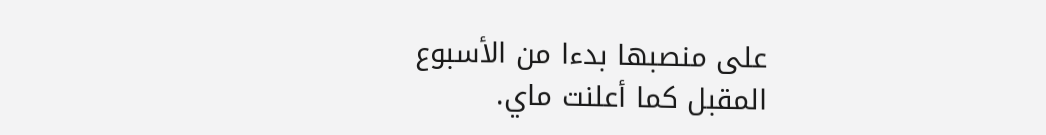على منصبها بدءا من الأسبوع المقبل كما أعلنت ماي.